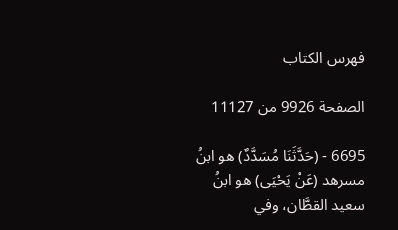فهرس الكتاب

الصفحة 9926 من 11127

6695 - (حَدَّثَنَا مُسَدَّدٌ) هو ابنُ مسرهد (عَنْ يَحْيَى) هو ابنُ سعيد القطَّان، وفي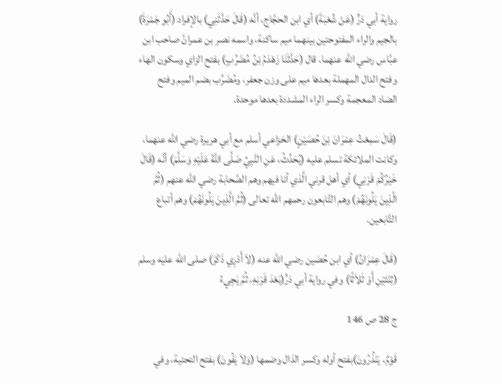رواية أبي ذرٍّ (عَنْ شُعْبَةَ) أي ابن الحجَّاج، أنَّه (قَالَ حَدَّثَنِي) بالإفراد (أَبُو جَمْرَةَ) بالجيم والراء المفتوحتين بينهما ميم ساكنة، واسمه نصر بن عمرانَّ صاحب ابن عبَّاس رضي الله عنهما. قال (حَدَّثَنَا زَهْدَمُ بْنُ مُضَرِّبٍ) بفتح الزاي وسكون الهاء وفتح الدال المهملة بعدها ميم على وزن جعفر، ومُضَرِّب بضم الميم وفتح الضاد المعجمة وكسر الراء المشددة بعدها موحدة.

(قَالَ سَمِعْتُ عِمْرَانَ بْنَ حُصَيْنٍ) الخزاعي أسلم مع أبي هريرة رضي الله عنهما، وكانت الملائكة تسلم عليه (يُحَدِّثُ، عَنِ النَّبِيِّ صَلَّى اللَّهُ عَلَيْهِ وَسَلَّمَ) أنَّه (قَالَ خَيْرُكُمْ قَرْنِي) أي أهل قرني الَّذي أنا فيهم وهم الصَّحابة رضي الله عنهم (ثُمَّ الَّذِينَ يَلُونَهُمْ) وهم التَّابعون رحمهم الله تعالى (ثُمَّ الَّذِينَ يَلُونَهُمْ) وهم أتباع التَّابعين.

(قَالَ عِمْرَانُ) أي ابن حُصَين رضي الله عنه (لاَ أَدْرِي ذَكَرَ) صلى الله عليه وسلم (ثِنْتَيْنِ أَوْ ثَلاَثًا) وفي رواية أبي ذرٍّ(بَعْدَ قَرْنِهِ، ثُمَّ يَجِيءُ

ج 28 ص 146

قَوْمٌ، يَنْذُرُونَ)بفتح أوله وكسر الذال وضمها (وَلاَ يَفُونَ) بفتح التحتية، وفي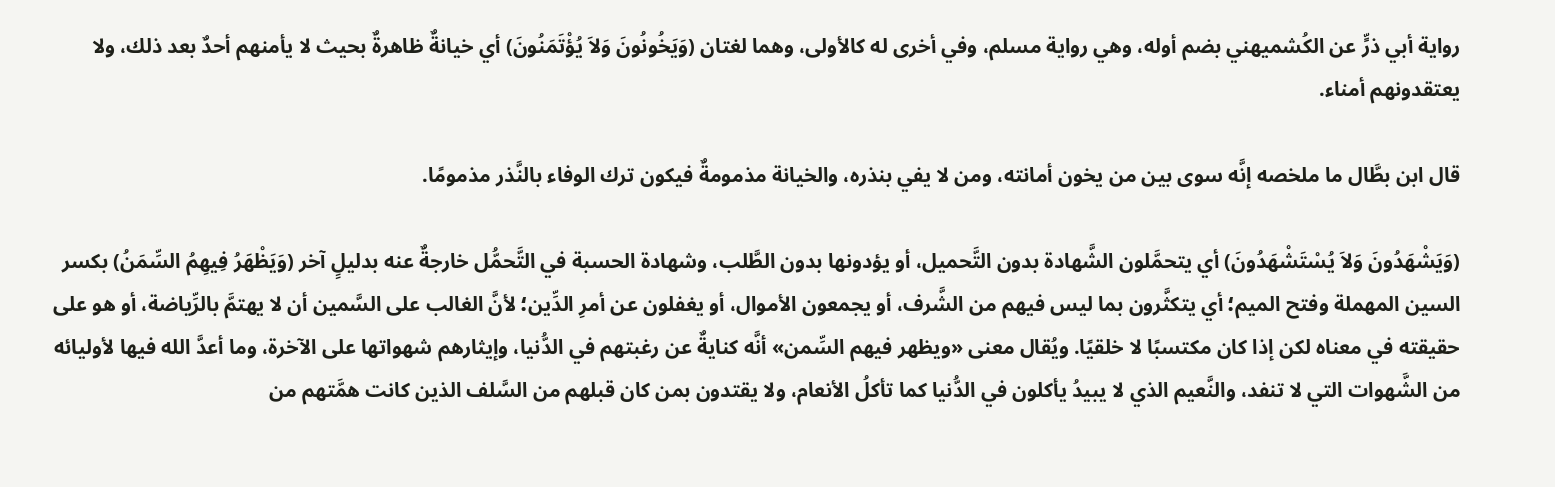رواية أبي ذرٍّ عن الكُشميهني بضم أوله، وهي رواية مسلم، وفي أخرى له كالأولى، وهما لغتان (وَيَخُونُونَ وَلاَ يُؤْتَمَنُونَ) أي خيانةٌ ظاهرةٌ بحيث لا يأمنهم أحدٌ بعد ذلك، ولا يعتقدونهم أمناء.

قال ابن بطَّال ما ملخصه إنَّه سوى بين من يخون أمانته، ومن لا يفي بنذره، والخيانة مذمومةٌ فيكون ترك الوفاء بالنَّذر مذمومًا.

(وَيَشْهَدُونَ وَلاَ يُسْتَشْهَدُونَ) أي يتحمَّلون الشَّهادة بدون التَّحميل، أو يؤدونها بدون الطَّلب، وشهادة الحسبة في التَّحمُّل خارجةٌ عنه بدليلٍ آخر (وَيَظْهَرُ فِيهِمُ السِّمَنُ) بكسر السين المهملة وفتح الميم؛ أي يتكثَّرون بما ليس فيهم من الشَّرف، أو يجمعون الأموال، أو يغفلون عن أمرِ الدِّين؛ لأنَّ الغالب على السَّمين أن لا يهتمَّ بالرِّياضة، أو هو على حقيقته في معناه لكن إذا كان مكتسبًا لا خلقيًا. ويُقال معنى «ويظهر فيهم السِّمن» أنَّه كنايةٌ عن رغبتهم في الدُّنيا، وإيثارهم شهواتها على الآخرة، وما أعدَّ الله فيها لأوليائه من الشَّهوات التي لا تنفد، والنَّعيم الذي لا يبيدُ يأكلون في الدُّنيا كما تأكلُ الأنعام، ولا يقتدون بمن كان قبلهم من السَّلف الذين كانت همَّتهم من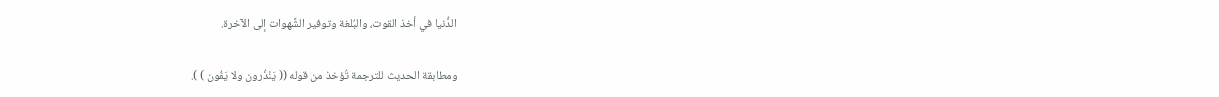الدُّنيا في أخذ القوت، والبُلغة وتوفير الشَّهوات إلى الآخرة.

ومطابقة الحديث للترجمة تُؤخذ من قوله (( يَنْذُرون ولا يَفُون ) ).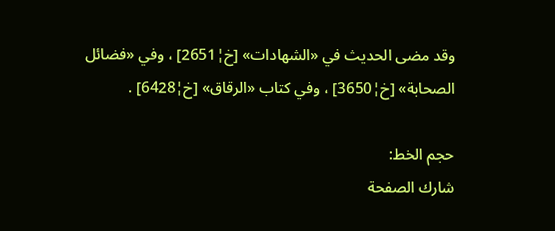وقد مضى الحديث في «الشهادات» [خ¦2651] ، وفي «فضائل الصحابة» [خ¦3650] ، وفي كتاب «الرقاق» [خ¦6428] .

حجم الخط:
شارك الصفحة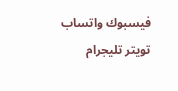فيسبوك واتساب تويتر تليجرام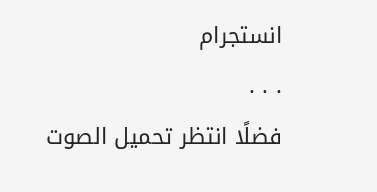انستجرام
. . .
فضلًا انتظر تحميل الصوت